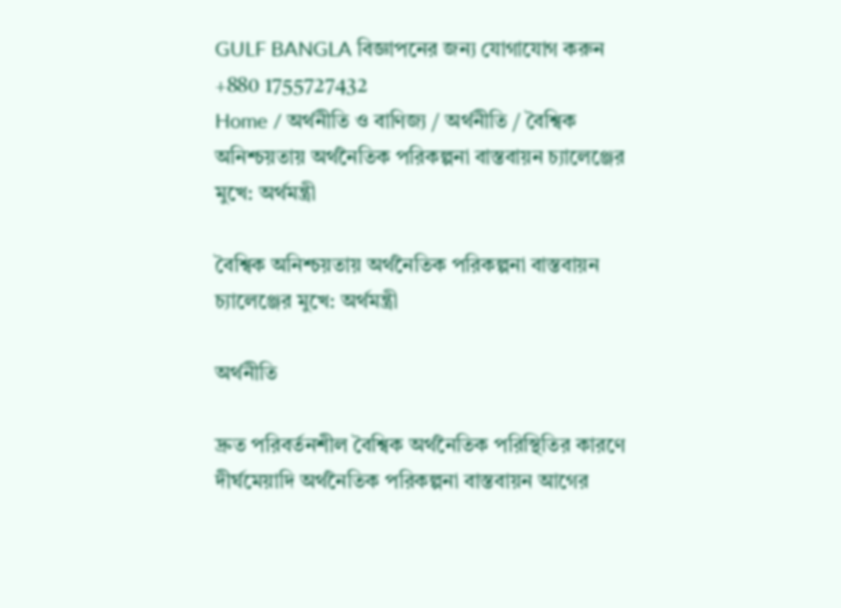GULF BANGLA বিজ্ঞাপনের জন্য যোগাযোগ করুন +880 1755727432
Home / অর্থনীতি ও বাণিজ্য / অর্থনীতি / বৈশ্বিক অনিশ্চয়তায় অর্থনৈতিক পরিকল্পনা বাস্তবায়ন চ্যালেঞ্জের মুখে: অর্থমন্ত্রী

বৈশ্বিক অনিশ্চয়তায় অর্থনৈতিক পরিকল্পনা বাস্তবায়ন চ্যালেঞ্জের মুখে: অর্থমন্ত্রী

অর্থনীতি

দ্রুত পরিবর্তনশীল বৈশ্বিক অর্থনৈতিক পরিস্থিতির কারণে দীর্ঘমেয়াদি অর্থনৈতিক পরিকল্পনা বাস্তবায়ন আগের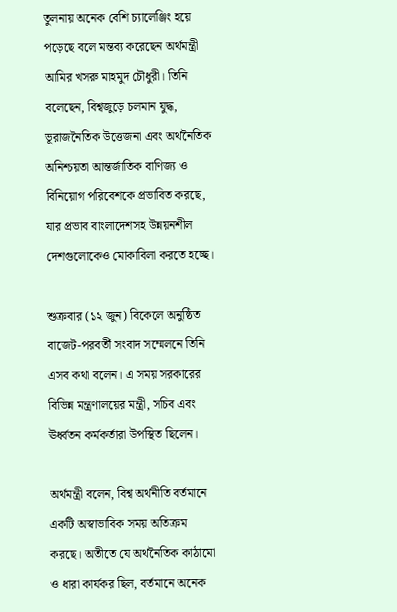তুলনায় অনেক বেশি চ্যালেঞ্জিং হয়ে পড়েছে বলে মন্তব্য করেছেন অর্থমন্ত্রী আমির খসরু মাহমুদ চৌধুরী। তিনি বলেছেন, বিশ্বজুড়ে চলমান যুদ্ধ, ভূরাজনৈতিক উত্তেজনা এবং অর্থনৈতিক অনিশ্চয়তা আন্তর্জাতিক বাণিজ্য ও বিনিয়োগ পরিবেশকে প্রভাবিত করছে, যার প্রভাব বাংলাদেশসহ উন্নয়নশীল দেশগুলোকেও মোকাবিলা করতে হচ্ছে।

শুক্রবার (১২ জুন) বিকেলে অনুষ্ঠিত বাজেট-পরবর্তী সংবাদ সম্মেলনে তিনি এসব কথা বলেন। এ সময় সরকারের বিভিন্ন মন্ত্রণালয়ের মন্ত্রী, সচিব এবং ঊর্ধ্বতন কর্মকর্তারা উপস্থিত ছিলেন।

অর্থমন্ত্রী বলেন, বিশ্ব অর্থনীতি বর্তমানে একটি অস্বাভাবিক সময় অতিক্রম করছে। অতীতে যে অর্থনৈতিক কাঠামো ও ধারা কার্যকর ছিল, বর্তমানে অনেক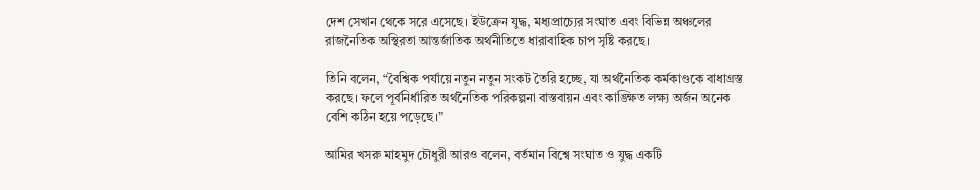দেশ সেখান থেকে সরে এসেছে। ইউক্রেন যুদ্ধ, মধ্যপ্রাচ্যের সংঘাত এবং বিভিন্ন অঞ্চলের রাজনৈতিক অস্থিরতা আন্তর্জাতিক অর্থনীতিতে ধারাবাহিক চাপ সৃষ্টি করছে।

তিনি বলেন, “বৈশ্বিক পর্যায়ে নতুন নতুন সংকট তৈরি হচ্ছে, যা অর্থনৈতিক কর্মকাণ্ডকে বাধাগ্রস্ত করছে। ফলে পূর্বনির্ধারিত অর্থনৈতিক পরিকল্পনা বাস্তবায়ন এবং কাঙ্ক্ষিত লক্ষ্য অর্জন অনেক বেশি কঠিন হয়ে পড়েছে।”

আমির খসরু মাহমুদ চৌধুরী আরও বলেন, বর্তমান বিশ্বে সংঘাত ও যুদ্ধ একটি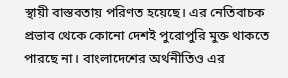স্থায়ী বাস্তবতায় পরিণত হয়েছে। এর নেতিবাচক প্রভাব থেকে কোনো দেশই পুরোপুরি মুক্ত থাকতে পারছে না। বাংলাদেশের অর্থনীতিও এর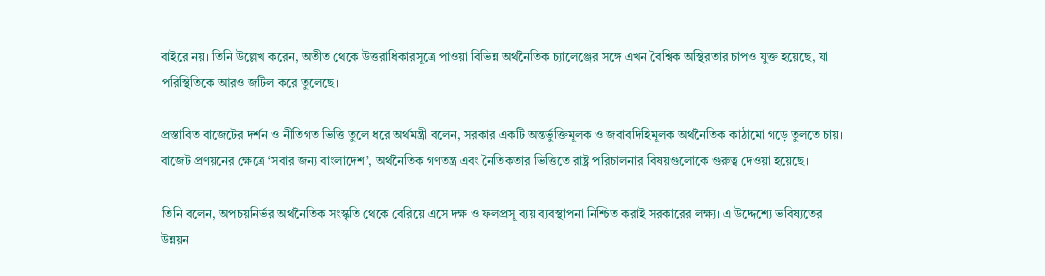বাইরে নয়। তিনি উল্লেখ করেন, অতীত থেকে উত্তরাধিকারসূত্রে পাওয়া বিভিন্ন অর্থনৈতিক চ্যালেঞ্জের সঙ্গে এখন বৈশ্বিক অস্থিরতার চাপও যুক্ত হয়েছে, যা পরিস্থিতিকে আরও জটিল করে তুলেছে।

প্রস্তাবিত বাজেটের দর্শন ও নীতিগত ভিত্তি তুলে ধরে অর্থমন্ত্রী বলেন, সরকার একটি অন্তর্ভুক্তিমূলক ও জবাবদিহিমূলক অর্থনৈতিক কাঠামো গড়ে তুলতে চায়। বাজেট প্রণয়নের ক্ষেত্রে ‘সবার জন্য বাংলাদেশ’, অর্থনৈতিক গণতন্ত্র এবং নৈতিকতার ভিত্তিতে রাষ্ট্র পরিচালনার বিষয়গুলোকে গুরুত্ব দেওয়া হয়েছে।

তিনি বলেন, অপচয়নির্ভর অর্থনৈতিক সংস্কৃতি থেকে বেরিয়ে এসে দক্ষ ও ফলপ্রসূ ব্যয় ব্যবস্থাপনা নিশ্চিত করাই সরকারের লক্ষ্য। এ উদ্দেশ্যে ভবিষ্যতের উন্নয়ন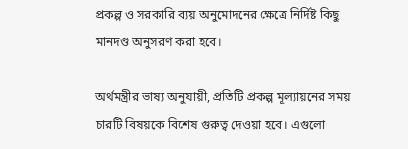প্রকল্প ও সরকারি ব্যয় অনুমোদনের ক্ষেত্রে নির্দিষ্ট কিছু মানদণ্ড অনুসরণ করা হবে।

অর্থমন্ত্রীর ভাষ্য অনুযায়ী, প্রতিটি প্রকল্প মূল্যায়নের সময় চারটি বিষয়কে বিশেষ গুরুত্ব দেওয়া হবে। এগুলো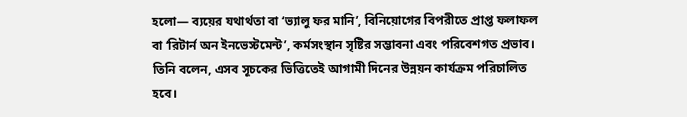হলো— ব্যয়ের যথার্থতা বা ‘ভ্যালু ফর মানি’, বিনিয়োগের বিপরীতে প্রাপ্ত ফলাফল বা ‘রিটার্ন অন ইনভেস্টমেন্ট’, কর্মসংস্থান সৃষ্টির সম্ভাবনা এবং পরিবেশগত প্রভাব। তিনি বলেন, এসব সূচকের ভিত্তিতেই আগামী দিনের উন্নয়ন কার্যক্রম পরিচালিত হবে।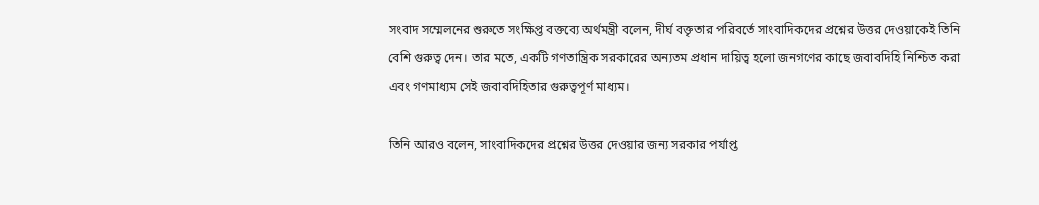সংবাদ সম্মেলনের শুরুতে সংক্ষিপ্ত বক্তব্যে অর্থমন্ত্রী বলেন, দীর্ঘ বক্তৃতার পরিবর্তে সাংবাদিকদের প্রশ্নের উত্তর দেওয়াকেই তিনি বেশি গুরুত্ব দেন। তার মতে, একটি গণতান্ত্রিক সরকারের অন্যতম প্রধান দায়িত্ব হলো জনগণের কাছে জবাবদিহি নিশ্চিত করা এবং গণমাধ্যম সেই জবাবদিহিতার গুরুত্বপূর্ণ মাধ্যম।

তিনি আরও বলেন, সাংবাদিকদের প্রশ্নের উত্তর দেওয়ার জন্য সরকার পর্যাপ্ত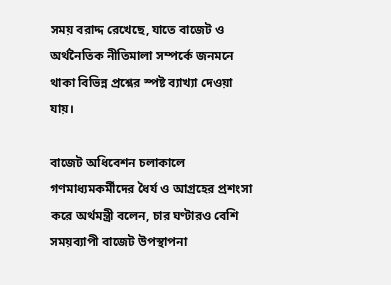সময় বরাদ্দ রেখেছে, যাতে বাজেট ও অর্থনৈতিক নীতিমালা সম্পর্কে জনমনে থাকা বিভিন্ন প্রশ্নের স্পষ্ট ব্যাখ্যা দেওয়া যায়।

বাজেট অধিবেশন চলাকালে গণমাধ্যমকর্মীদের ধৈর্য ও আগ্রহের প্রশংসা করে অর্থমন্ত্রী বলেন, চার ঘণ্টারও বেশি সময়ব্যাপী বাজেট উপস্থাপনা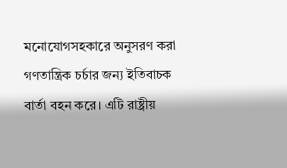মনোযোগসহকারে অনুসরণ করা গণতান্ত্রিক চর্চার জন্য ইতিবাচক বার্তা বহন করে। এটি রাষ্ট্রীয়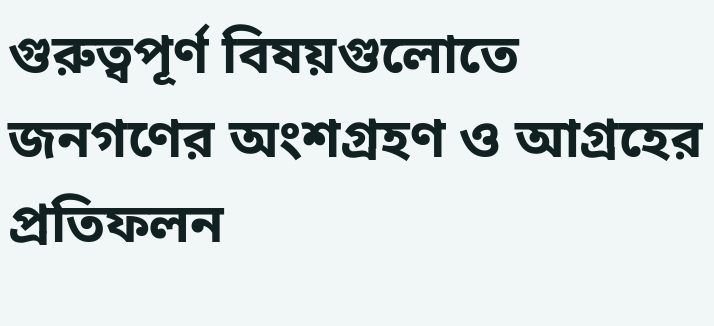গুরুত্বপূর্ণ বিষয়গুলোতে জনগণের অংশগ্রহণ ও আগ্রহের প্রতিফলন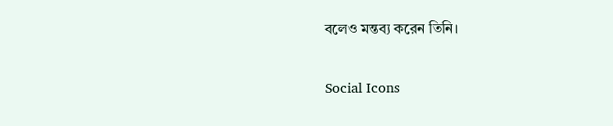বলেও মন্তব্য করেন তিনি।

Social Icons